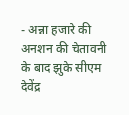- अन्ना हजारे की अनशन की चेतावनी के बाद झुके सीएम देवेंद्र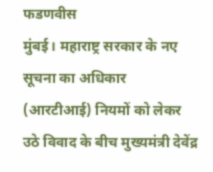फडणवीस
मुंबई। महाराष्ट्र सरकार के नए सूचना का अधिकार (आरटीआई) नियमों को लेकर उठे विवाद के बीच मुख्यमंत्री देवेंद्र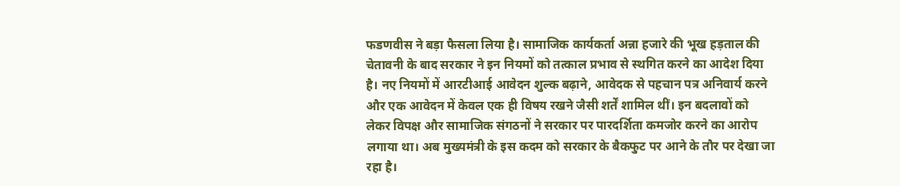फडणवीस ने बड़ा फैसला लिया है। सामाजिक कार्यकर्ता अन्ना हजारे की भूख हड़ताल की चेतावनी के बाद सरकार ने इन नियमों को तत्काल प्रभाव से स्थगित करने का आदेश दिया है। नए नियमों में आरटीआई आवेदन शुल्क बढ़ाने, आवेदक से पहचान पत्र अनिवार्य करने और एक आवेदन में केवल एक ही विषय रखने जैसी शर्तें शामिल थीं। इन बदलावों को लेकर विपक्ष और सामाजिक संगठनों ने सरकार पर पारदर्शिता कमजोर करने का आरोप लगाया था। अब मुख्यमंत्री के इस कदम को सरकार के बैकफुट पर आने के तौर पर देखा जा रहा है।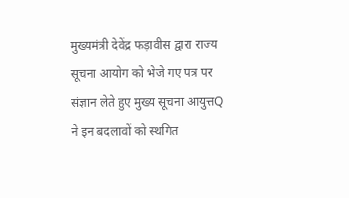मुख्यमंत्री देवेंद्र फड़ावीस द्वारा राज्य सूचना आयोग को भेजे गए पत्र पर संज्ञान लेते हुए मुख्य सूचना आयुत्तQ ने इन बदलावों को स्थगित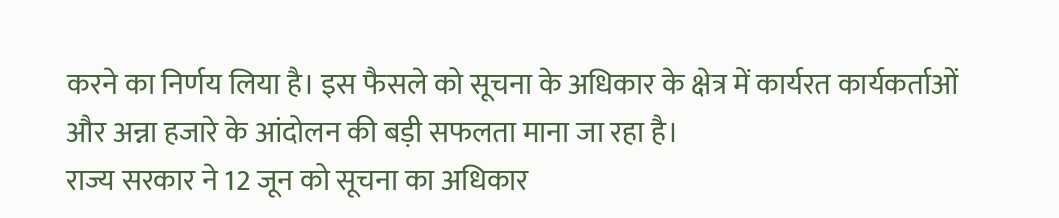करने का निर्णय लिया है। इस फैसले को सूचना के अधिकार के क्षेत्र में कार्यरत कार्यकर्ताओं और अन्ना हजारे के आंदोलन की बड़ी सफलता माना जा रहा है।
राज्य सरकार ने 12 जून को सूचना का अधिकार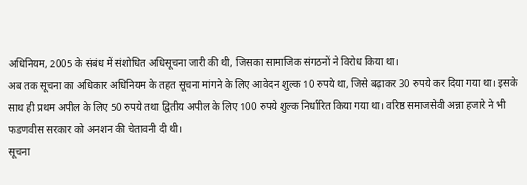अधिनियम, 2005 के संबंध में संशोधित अधिसूचना जारी की थी, जिसका सामाजिक संगठनों ने विरोध किया था।
अब तक सूचना का अधिकार अधिनियम के तहत सूचना मांगने के लिए आवेदन शुल्क 10 रुपये था, जिसे बढ़ाकर 30 रुपये कर दिया गया था। इसके साथ ही प्रथम अपील के लिए 50 रुपये तथा द्वितीय अपील के लिए 100 रुपये शुल्क निर्धारित किया गया था। वरिष्ठ समाजसेवी अन्ना हजारे ने भी फडणवीस सरकार को अनशन की चेतावनी दी थी।
सूचना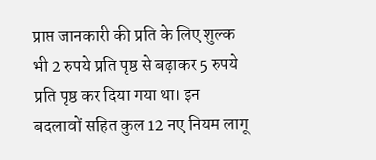प्राप्त जानकारी की प्रति के लिए शुल्क भी 2 रुपये प्रति पृष्ठ से बढ़ाकर 5 रुपये प्रति पृष्ठ कर दिया गया था। इन बदलावों सहित कुल 12 नए नियम लागू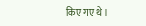किए गए थे।